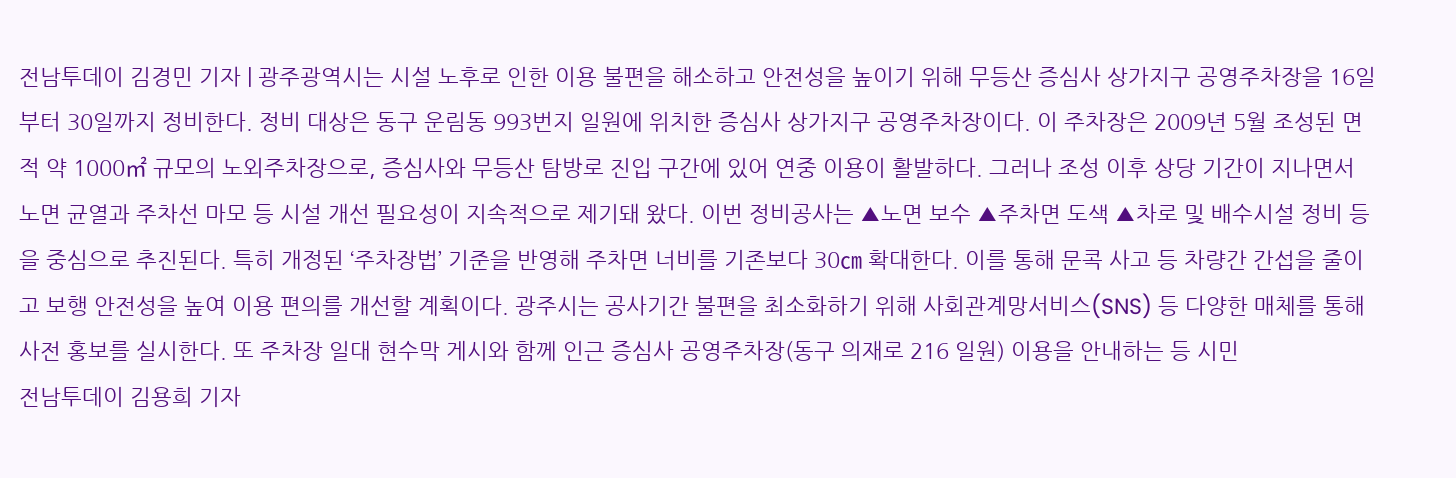전남투데이 김경민 기자 | 광주광역시는 시설 노후로 인한 이용 불편을 해소하고 안전성을 높이기 위해 무등산 증심사 상가지구 공영주차장을 16일부터 30일까지 정비한다. 정비 대상은 동구 운림동 993번지 일원에 위치한 증심사 상가지구 공영주차장이다. 이 주차장은 2009년 5월 조성된 면적 약 1000㎡ 규모의 노외주차장으로, 증심사와 무등산 탐방로 진입 구간에 있어 연중 이용이 활발하다. 그러나 조성 이후 상당 기간이 지나면서 노면 균열과 주차선 마모 등 시설 개선 필요성이 지속적으로 제기돼 왔다. 이번 정비공사는 ▲노면 보수 ▲주차면 도색 ▲차로 및 배수시설 정비 등을 중심으로 추진된다. 특히 개정된 ‘주차장법’ 기준을 반영해 주차면 너비를 기존보다 30㎝ 확대한다. 이를 통해 문콕 사고 등 차량간 간섭을 줄이고 보행 안전성을 높여 이용 편의를 개선할 계획이다. 광주시는 공사기간 불편을 최소화하기 위해 사회관계망서비스(SNS) 등 다양한 매체를 통해 사전 홍보를 실시한다. 또 주차장 일대 현수막 게시와 함께 인근 증심사 공영주차장(동구 의재로 216 일원) 이용을 안내하는 등 시민
전남투데이 김용희 기자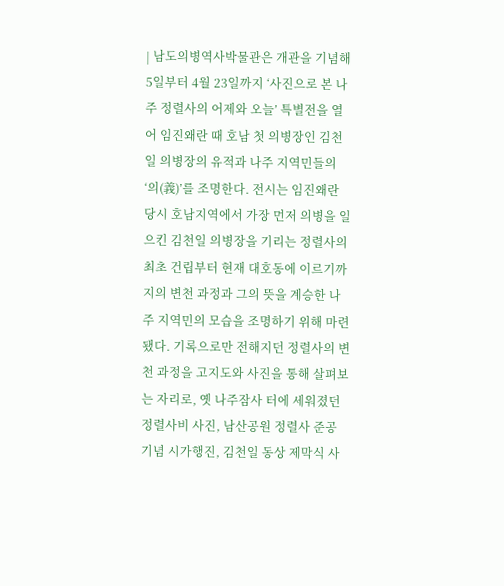| 남도의병역사박물관은 개관을 기념해 5일부터 4월 23일까지 ‘사진으로 본 나주 정렬사의 어제와 오늘’ 특별전을 열어 임진왜란 때 호남 첫 의병장인 김천일 의병장의 유적과 나주 지역민들의 ‘의(義)’를 조명한다. 전시는 임진왜란 당시 호남지역에서 가장 먼저 의병을 일으킨 김천일 의병장을 기리는 정렬사의 최초 건립부터 현재 대호동에 이르기까지의 변천 과정과 그의 뜻을 계승한 나주 지역민의 모습을 조명하기 위해 마련됐다. 기록으로만 전해지던 정렬사의 변천 과정을 고지도와 사진을 통해 살펴보는 자리로, 옛 나주잠사 터에 세워졌던 정렬사비 사진, 남산공원 정렬사 준공 기념 시가행진, 김천일 동상 제막식 사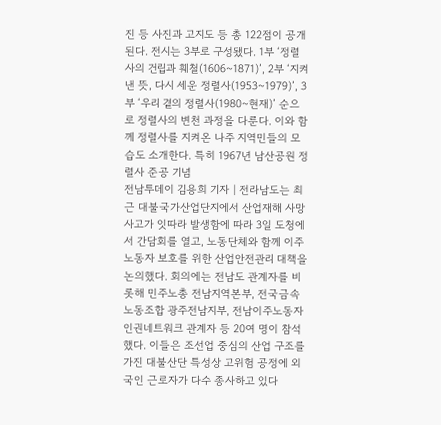진 등 사진과 고지도 등 총 122점이 공개된다. 전시는 3부로 구성됐다. 1부 ‘정렬사의 건립과 훼철(1606~1871)’, 2부 ‘지켜낸 뜻, 다시 세운 정렬사(1953~1979)’, 3부 ‘우리 곁의 정렬사(1980~현재)’ 순으로 정렬사의 변천 과정을 다룬다. 이와 함께 정렬사를 지켜온 나주 지역민들의 모습도 소개한다. 특히 1967년 남산공원 정렬사 준공 기념
전남투데이 김용희 기자 | 전라남도는 최근 대불국가산업단지에서 산업재해 사망사고가 잇따라 발생함에 따라 3일 도청에서 간담회를 열고, 노동단체와 함께 이주노동자 보호를 위한 산업안전관리 대책을 논의했다. 회의에는 전남도 관계자를 비롯해 민주노총 전남지역본부, 전국금속노동조합 광주전남지부, 전남이주노동자인권네트워크 관계자 등 20여 명이 참석했다. 이들은 조선업 중심의 산업 구조를 가진 대불산단 특성상 고위험 공정에 외국인 근로자가 다수 종사하고 있다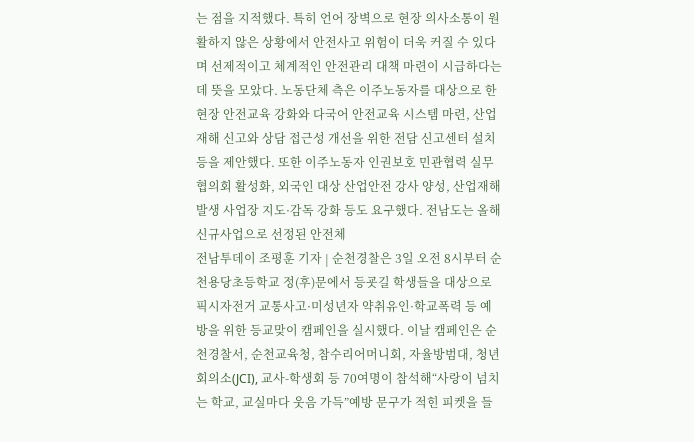는 점을 지적했다. 특히 언어 장벽으로 현장 의사소통이 원활하지 않은 상황에서 안전사고 위험이 더욱 커질 수 있다며 선제적이고 체계적인 안전관리 대책 마련이 시급하다는 데 뜻을 모았다. 노동단체 측은 이주노동자를 대상으로 한 현장 안전교육 강화와 다국어 안전교육 시스템 마련, 산업재해 신고와 상담 접근성 개선을 위한 전담 신고센터 설치 등을 제안했다. 또한 이주노동자 인권보호 민관협력 실무협의회 활성화, 외국인 대상 산업안전 강사 양성, 산업재해 발생 사업장 지도·감독 강화 등도 요구했다. 전남도는 올해 신규사업으로 선정된 안전체
전남투데이 조평훈 기자 | 순천경찰은 3일 오전 8시부터 순천용당초등학교 정(후)문에서 등굣길 학생들을 대상으로 픽시자전거 교통사고·미성년자 약취유인·학교폭력 등 예방을 위한 등교맞이 캠페인을 실시했다. 이날 캠페인은 순천경찰서, 순천교육청, 참수리어머니회, 자율방범대, 청년회의소(JCI), 교사-학생회 등 70여명이 참석해“사랑이 넘치는 학교, 교실마다 웃음 가득”예방 문구가 적힌 피켓을 들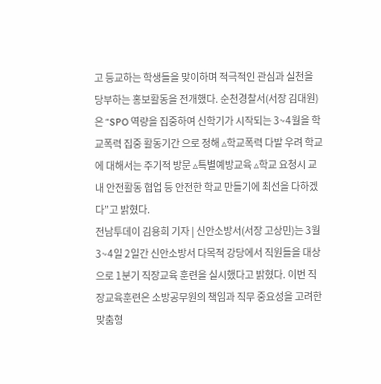고 등교하는 학생들을 맞이하며 적극적인 관심과 실천을 당부하는 홍보활동을 전개했다. 순천경찰서(서장 김대원)은 “SPO 역량을 집중하여 신학기가 시작되는 3~4월을 학교폭력 집중 활동기간 으로 정해 ▵학교폭력 다발 우려 학교에 대해서는 주기적 방문 ▵특별예방교육 ▵학교 요청시 교내 안전활동 협업 등 안전한 학교 만들기에 최선을 다하겠다”고 밝혔다.
전남투데이 김용희 기자 | 신안소방서(서장 고상민)는 3월 3~4일 2일간 신안소방서 다목적 강당에서 직원들을 대상으로 1분기 직장교육 훈련을 실시했다고 밝혔다. 이번 직장교육훈련은 소방공무원의 책임과 직무 중요성을 고려한 맞춤형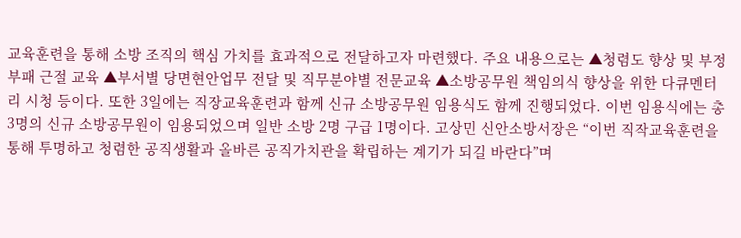교육훈련을 통해 소방 조직의 핵심 가치를 효과적으로 전달하고자 마련했다. 주요 내용으로는 ▲청렴도 향상 및 부정부패 근절 교육 ▲부서별 당면현안업무 전달 및 직무분야별 전문교육 ▲소방공무원 책임의식 향상을 위한 다큐멘터리 시청 등이다. 또한 3일에는 직장교육훈련과 함께 신규 소방공무원 임용식도 함께 진행되었다. 이번 임용식에는 총 3명의 신규 소방공무원이 임용되었으며 일반 소방 2명 구급 1명이다. 고상민 신안소방서장은 “이번 직작교육훈련을 통해 투명하고 청렴한 공직생활과 올바른 공직가치관을 확립하는 계기가 되길 바란다”며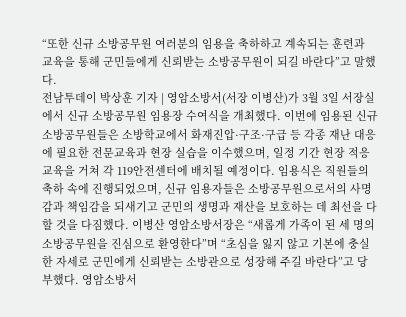“또한 신규 소방공무원 여러분의 임용을 축하하고 계속되는 훈련과 교육을 통해 군민들에게 신뢰받는 소방공무원이 되길 바란다”고 말했다.
전남투데이 박상훈 기자 | 영암소방서(서장 이병산)가 3월 3일 서장실에서 신규 소방공무원 임용장 수여식을 개최했다. 이번에 임용된 신규 소방공무원들은 소방학교에서 화재진압·구조·구급 등 각종 재난 대응에 필요한 전문교육과 현장 실습을 이수했으며, 일정 기간 현장 적응 교육을 거쳐 각 119안전센터에 배치될 예정이다. 임용식은 직원들의 축하 속에 진행되었으며, 신규 임용자들은 소방공무원으로서의 사명감과 책임감을 되새기고 군민의 생명과 재산을 보호하는 데 최선을 다할 것을 다짐했다. 이병산 영암소방서장은 “새롭게 가족이 된 세 명의 소방공무원을 진심으로 환영한다”며 “초심을 잃지 않고 기본에 충실한 자세로 군민에게 신뢰받는 소방관으로 성장해 주길 바란다”고 당부했다. 영암소방서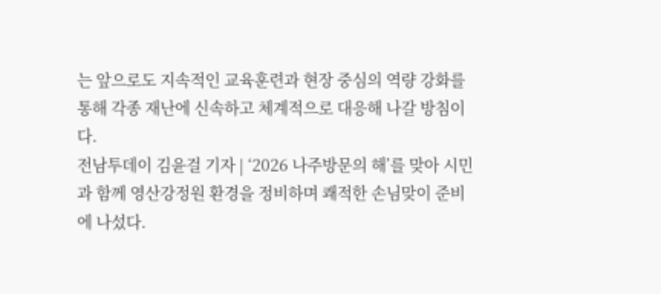는 앞으로도 지속적인 교육훈련과 현장 중심의 역량 강화를 통해 각종 재난에 신속하고 체계적으로 대응해 나갈 방침이다.
전남투데이 김윤걸 기자 | ‘2026 나주방문의 해’를 맞아 시민과 함께 영산강정원 환경을 정비하며 쾌적한 손님맞이 준비에 나섰다.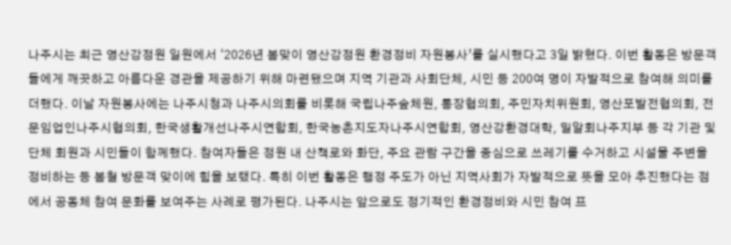나주시는 최근 영산강정원 일원에서 ‘2026년 봄맞이 영산강정원 환경정비 자원봉사’를 실시했다고 3일 밝혔다. 이번 활동은 방문객들에게 깨끗하고 아름다운 경관을 제공하기 위해 마련됐으며 지역 기관과 사회단체, 시민 등 200여 명이 자발적으로 참여해 의미를 더했다. 이날 자원봉사에는 나주시청과 나주시의회를 비롯해 국립나주숲체원, 통장협의회, 주민자치위원회, 영산포발전협의회, 전문임업인나주시협의회, 한국생활개선나주시연합회, 한국농촌지도자나주시연합회, 영산강환경대학, 밀알회나주지부 등 각 기관 및 단체 회원과 시민들이 함께했다. 참여자들은 정원 내 산책로와 화단, 주요 관람 구간을 중심으로 쓰레기를 수거하고 시설물 주변을 정비하는 등 봄철 방문객 맞이에 힘을 보탰다. 특히 이번 활동은 행정 주도가 아닌 지역사회가 자발적으로 뜻을 모아 추진했다는 점에서 공동체 참여 문화를 보여주는 사례로 평가된다. 나주시는 앞으로도 정기적인 환경정비와 시민 참여 프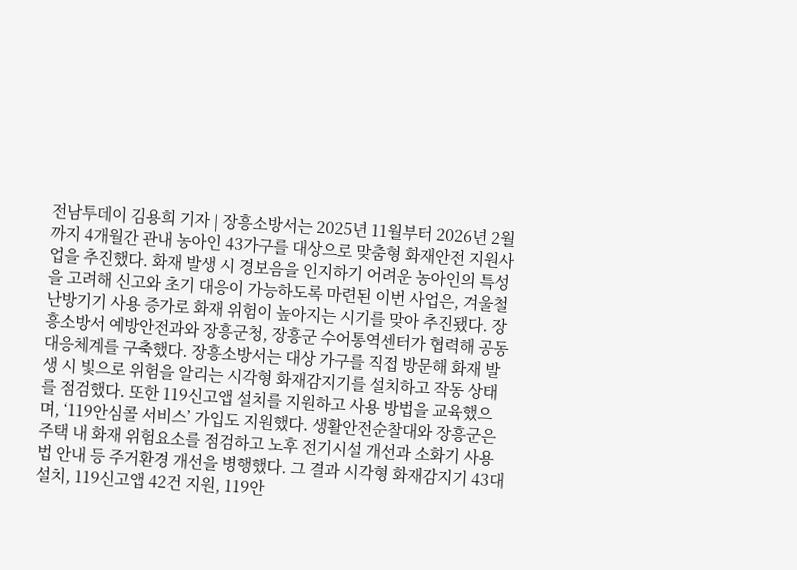전남투데이 김용희 기자 | 장흥소방서는 2025년 11월부터 2026년 2월까지 4개월간 관내 농아인 43가구를 대상으로 맞춤형 화재안전 지원사업을 추진했다. 화재 발생 시 경보음을 인지하기 어려운 농아인의 특성을 고려해 신고와 초기 대응이 가능하도록 마련된 이번 사업은, 겨울철 난방기기 사용 증가로 화재 위험이 높아지는 시기를 맞아 추진됐다. 장흥소방서 예방안전과와 장흥군청, 장흥군 수어통역센터가 협력해 공동 대응체계를 구축했다. 장흥소방서는 대상 가구를 직접 방문해 화재 발생 시 빛으로 위험을 알리는 시각형 화재감지기를 설치하고 작동 상태를 점검했다. 또한 119신고앱 설치를 지원하고 사용 방법을 교육했으며, ‘119안심콜 서비스’ 가입도 지원했다. 생활안전순찰대와 장흥군은 주택 내 화재 위험요소를 점검하고 노후 전기시설 개선과 소화기 사용법 안내 등 주거환경 개선을 병행했다. 그 결과 시각형 화재감지기 43대 설치, 119신고앱 42건 지원, 119안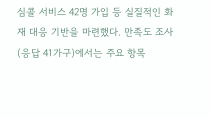심콜 서비스 42명 가입 등 실질적인 화재 대응 기반을 마련했다. 만족도 조사(응답 41가구)에서는 주요 항목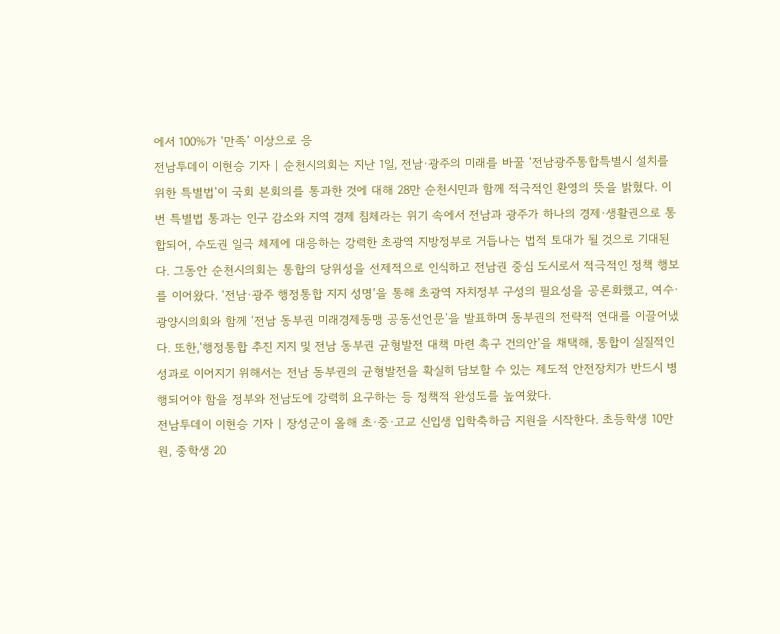에서 100%가 ‘만족’ 이상으로 응
전남투데이 이현승 기자 | 순천시의회는 지난 1일, 전남·광주의 미래를 바꿀 ‘전남광주통합특별시 설치를 위한 특별법’이 국회 본회의를 통과한 것에 대해 28만 순천시민과 함께 적극적인 환영의 뜻을 밝혔다. 이번 특별법 통과는 인구 감소와 지역 경제 침체라는 위기 속에서 전남과 광주가 하나의 경제·생활권으로 통합되어, 수도권 일극 체제에 대응하는 강력한 초광역 지방정부로 거듭나는 법적 토대가 될 것으로 기대된다. 그동안 순천시의회는 통합의 당위성을 선제적으로 인식하고 전남권 중심 도시로서 적극적인 정책 행보를 이어왔다. ‘전남·광주 행정통합 지지 성명’을 통해 초광역 자치정부 구성의 필요성을 공론화했고, 여수·광양시의회와 함께 ‘전남 동부권 미래경제동맹 공동선언문’을 발표하며 동부권의 전략적 연대를 이끌어냈다. 또한,‘행정통합 추진 지지 및 전남 동부권 균형발전 대책 마련 촉구 건의안’을 채택해, 통합이 실질적인 성과로 이어지기 위해서는 전남 동부권의 균형발전을 확실히 담보할 수 있는 제도적 안전장치가 반드시 병행되어야 함을 정부와 전남도에 강력히 요구하는 등 정책적 완성도를 높여왔다.
전남투데이 이현승 기자 | 장성군이 올해 초·중·고교 신입생 입학축하금 지원을 시작한다. 초등학생 10만 원, 중학생 20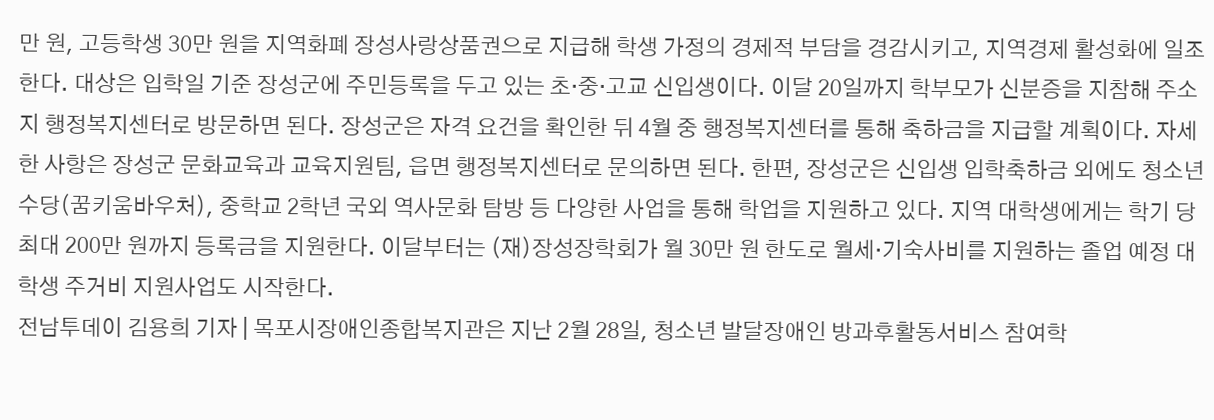만 원, 고등학생 30만 원을 지역화폐 장성사랑상품권으로 지급해 학생 가정의 경제적 부담을 경감시키고, 지역경제 활성화에 일조한다. 대상은 입학일 기준 장성군에 주민등록을 두고 있는 초·중·고교 신입생이다. 이달 20일까지 학부모가 신분증을 지참해 주소지 행정복지센터로 방문하면 된다. 장성군은 자격 요건을 확인한 뒤 4월 중 행정복지센터를 통해 축하금을 지급할 계획이다. 자세한 사항은 장성군 문화교육과 교육지원팀, 읍면 행정복지센터로 문의하면 된다. 한편, 장성군은 신입생 입학축하금 외에도 청소년 수당(꿈키움바우처), 중학교 2학년 국외 역사문화 탐방 등 다양한 사업을 통해 학업을 지원하고 있다. 지역 대학생에게는 학기 당 최대 200만 원까지 등록금을 지원한다. 이달부터는 (재)장성장학회가 월 30만 원 한도로 월세·기숙사비를 지원하는 졸업 예정 대학생 주거비 지원사업도 시작한다.
전남투데이 김용희 기자 | 목포시장애인종합복지관은 지난 2월 28일, 청소년 발달장애인 방과후활동서비스 참여학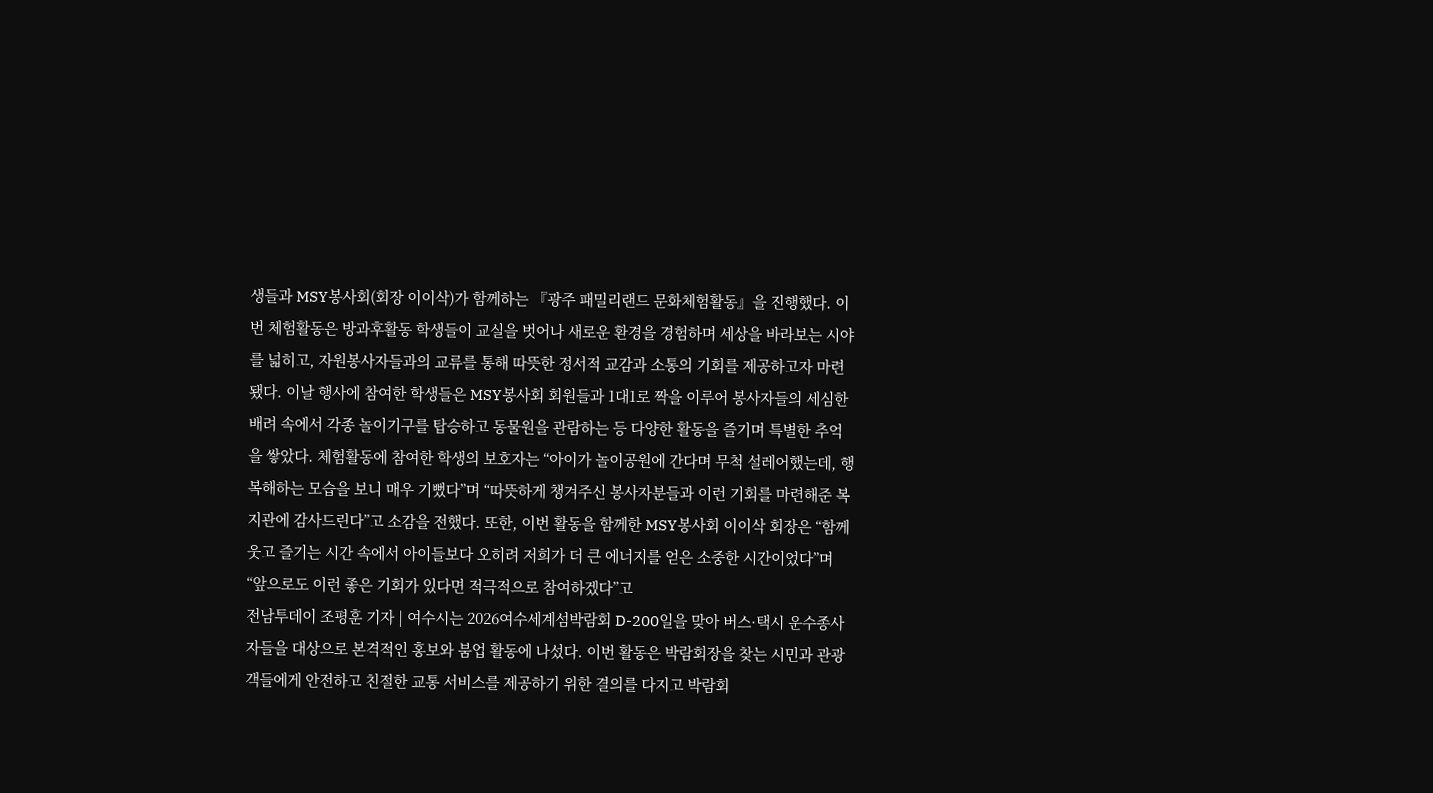생들과 MSY봉사회(회장 이이삭)가 함께하는 『광주 패밀리랜드 문화체험활동』을 진행했다. 이번 체험활동은 방과후활동 학생들이 교실을 벗어나 새로운 환경을 경험하며 세상을 바라보는 시야를 넓히고, 자원봉사자들과의 교류를 통해 따뜻한 정서적 교감과 소통의 기회를 제공하고자 마련됐다. 이날 행사에 참여한 학생들은 MSY봉사회 회원들과 1대1로 짝을 이루어 봉사자들의 세심한 배려 속에서 각종 놀이기구를 탑승하고 동물원을 관람하는 등 다양한 활동을 즐기며 특별한 추억을 쌓았다. 체험활동에 참여한 학생의 보호자는 “아이가 놀이공원에 간다며 무척 설레어했는데, 행복해하는 모습을 보니 매우 기뻤다”며 “따뜻하게 챙겨주신 봉사자분들과 이런 기회를 마련해준 복지관에 감사드린다”고 소감을 전했다. 또한, 이번 활동을 함께한 MSY봉사회 이이삭 회장은 “함께 웃고 즐기는 시간 속에서 아이들보다 오히려 저희가 더 큰 에너지를 얻은 소중한 시간이었다”며 “앞으로도 이런 좋은 기회가 있다면 적극적으로 참여하겠다”고
전남투데이 조평훈 기자 | 여수시는 2026여수세계섬박람회 D-200일을 맞아 버스·택시 운수종사자들을 대상으로 본격적인 홍보와 붐업 활동에 나섰다. 이번 활동은 박람회장을 찾는 시민과 관광객들에게 안전하고 친절한 교통 서비스를 제공하기 위한 결의를 다지고 박람회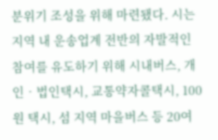분위기 조성을 위해 마련됐다. 시는 지역 내 운송업계 전반의 자발적인 참여를 유도하기 위해 시내버스, 개인‧법인택시, 교통약자콜택시, 100원 택시, 섬 지역 마을버스 등 20여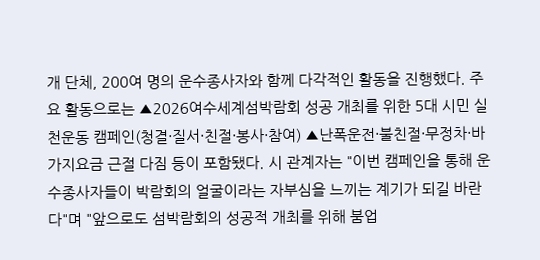개 단체, 200여 명의 운수종사자와 함께 다각적인 활동을 진행했다. 주요 활동으로는 ▲2026여수세계섬박람회 성공 개최를 위한 5대 시민 실천운동 캠페인(청결·질서·친절·봉사·참여) ▲난폭운전·불친절·무정차·바가지요금 근절 다짐 등이 포함됐다. 시 관계자는 "이번 캠페인을 통해 운수종사자들이 박람회의 얼굴이라는 자부심을 느끼는 계기가 되길 바란다"며 "앞으로도 섬박람회의 성공적 개최를 위해 붐업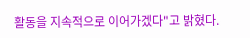활동을 지속적으로 이어가겠다"고 밝혔다.